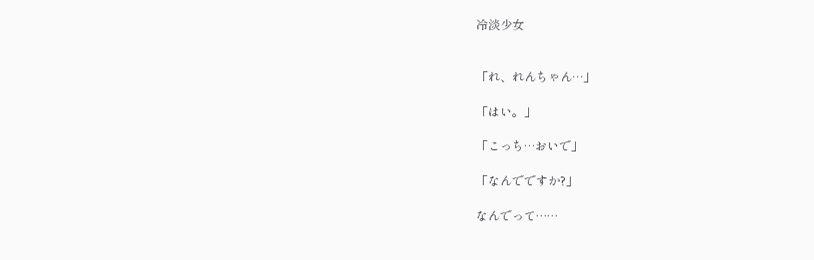冷淡少女


「れ、れんちゃん…」

「はい。」

「こっち…おいで」

「なんでですか?」

なんでって……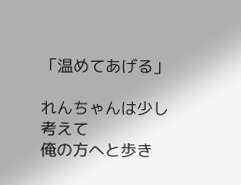「温めてあげる」

れんちゃんは少し考えて
俺の方へと歩き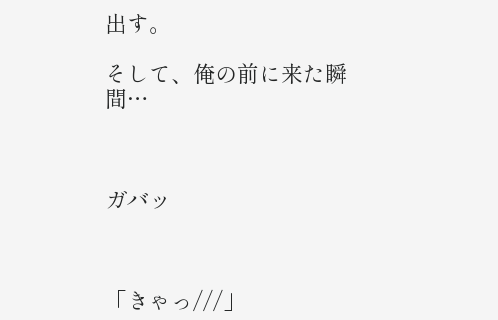出す。

そして、俺の前に来た瞬間…



ガバッ



「きゃっ///」